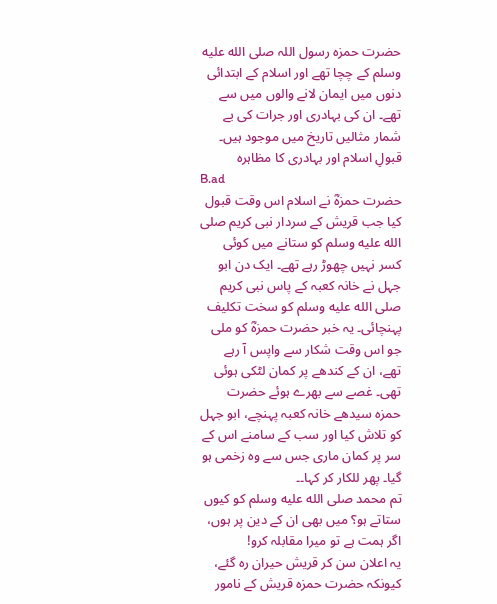حضرت حمزہ رسول اللہ صلى الله عليه وسلم کے چچا تھے اور اسلام کے ابتدائی دنوں میں ایمان لانے والوں میں سے تھے۔ ان کی بہادری اور جرات کی بے شمار مثالیں تاریخ میں موجود ہیں۔
قبولِ اسلام اور بہادری کا مظاہرہ
B.ad
حضرت حمزہؓ نے اسلام اس وقت قبول کیا جب قریش کے سردار نبی کریم صلى الله عليه وسلم کو ستانے میں کوئی کسر نہیں چھوڑ رہے تھے۔ ایک دن ابو جہل نے خانہ کعبہ کے پاس نبی کریم صلى الله عليه وسلم کو سخت تکلیف پہنچائی۔ یہ خبر حضرت حمزہؓ کو ملی جو اس وقت شکار سے واپس آ رہے تھے، ان کے کندھے پر کمان لٹکی ہوئی تھی۔ غصے سے بھرے ہوئے حضرت حمزہ سیدھے خانہ کعبہ پہنچے، ابو جہل کو تلاش کیا اور سب کے سامنے اس کے سر پر کمان ماری جس سے وہ زخمی ہو گیا۔ پھر للکار کر کہا۔۔
تم محمد صلى الله عليه وسلم کو کیوں ستاتے ہو؟ میں بھی ان کے دین پر ہوں، اگر ہمت ہے تو میرا مقابلہ کرو!
یہ اعلان سن کر قریش حیران رہ گئے، کیونکہ حضرت حمزہ قریش کے نامور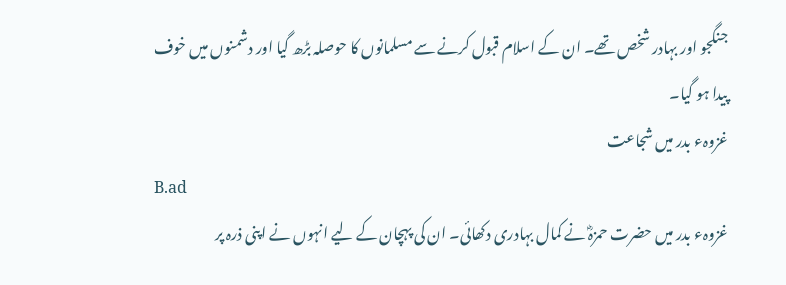جنگجو اور بہادر شخص تھے۔ ان کے اسلام قبول کرنے سے مسلمانوں کا حوصلہ بڑھ گیا اور دشمنوں میں خوف پیدا ہو گیا۔
غزوہء بدر میں شجاعت
B.ad
غزوہء بدر میں حضرت حمزہؓ نے کمال بہادری دکھائی۔ ان کی پہچان کے لیے انہوں نے اپنی ذرہ پر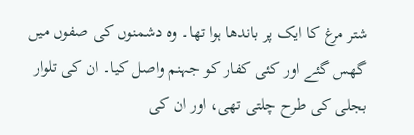شتر مرغ کا ایک پر باندھا ہوا تھا۔ وہ دشمنوں کی صفوں میں گھس گئے اور کئی کفار کو جہنم واصل کیا۔ ان کی تلوار بجلی کی طرح چلتی تھی، اور ان کی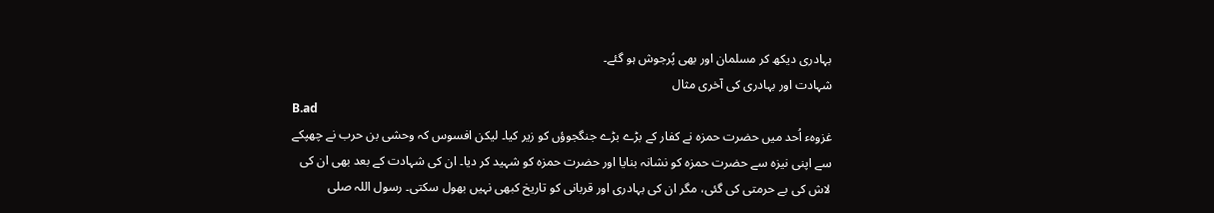بہادری دیکھ کر مسلمان اور بھی پُرجوش ہو گئے۔
شہادت اور بہادری کی آخری مثال
B.ad
غزوہء اُحد میں حضرت حمزہ نے کفار کے بڑے بڑے جنگجوؤں کو زیر کیا۔ لیکن افسوس کہ وحشی بن حرب نے چھپکے سے اپنی نیزہ سے حضرت حمزہ کو نشانہ بنایا اور حضرت حمزہ کو شہید کر دیا۔ ان کی شہادت کے بعد بھی ان کی لاش کی بے حرمتی کی گئی، مگر ان کی بہادری اور قربانی کو تاریخ کبھی نہیں بھول سکتی۔ رسول اللہ صلى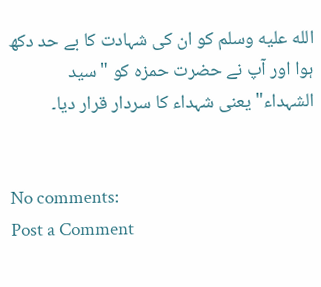الله عليه وسلم کو ان کی شہادت کا بے حد دکھ ہوا اور آپ نے حضرت حمزہ کو "سید الشہداء" یعنی شہداء کا سردار قرار دیا۔


No comments:
Post a Comment